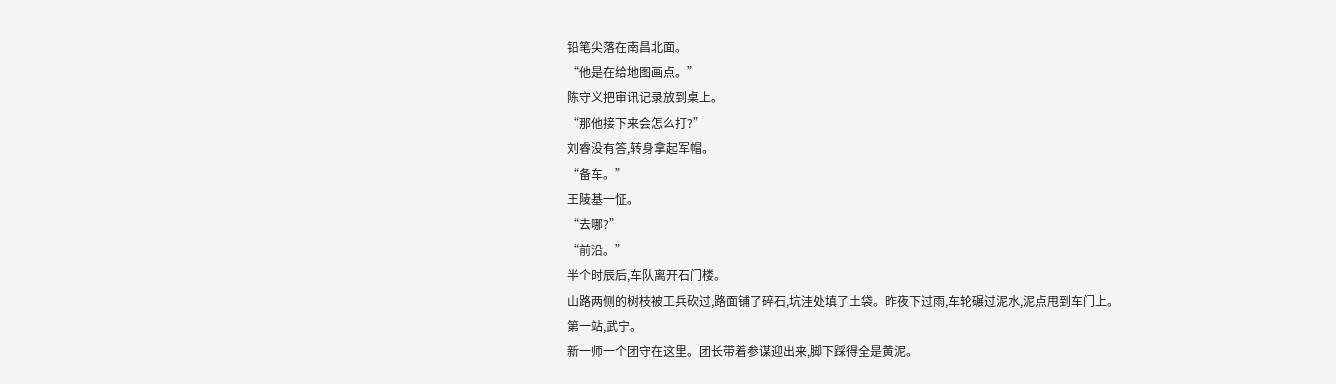铅笔尖落在南昌北面。
“他是在给地图画点。”
陈守义把审讯记录放到桌上。
“那他接下来会怎么打?”
刘睿没有答,转身拿起军帽。
“备车。”
王陵基一怔。
“去哪?”
“前沿。”
半个时辰后,车队离开石门楼。
山路两侧的树枝被工兵砍过,路面铺了碎石,坑洼处填了土袋。昨夜下过雨,车轮碾过泥水,泥点甩到车门上。
第一站,武宁。
新一师一个团守在这里。团长带着参谋迎出来,脚下踩得全是黄泥。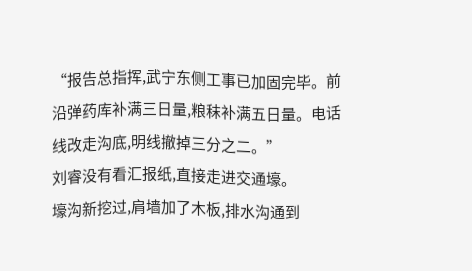“报告总指挥,武宁东侧工事已加固完毕。前沿弹药库补满三日量,粮秣补满五日量。电话线改走沟底,明线撤掉三分之二。”
刘睿没有看汇报纸,直接走进交通壕。
壕沟新挖过,肩墙加了木板,排水沟通到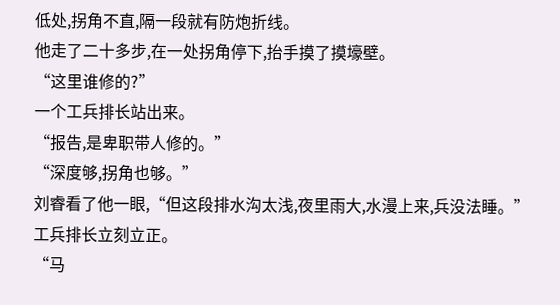低处,拐角不直,隔一段就有防炮折线。
他走了二十多步,在一处拐角停下,抬手摸了摸壕壁。
“这里谁修的?”
一个工兵排长站出来。
“报告,是卑职带人修的。”
“深度够,拐角也够。”
刘睿看了他一眼,“但这段排水沟太浅,夜里雨大,水漫上来,兵没法睡。”
工兵排长立刻立正。
“马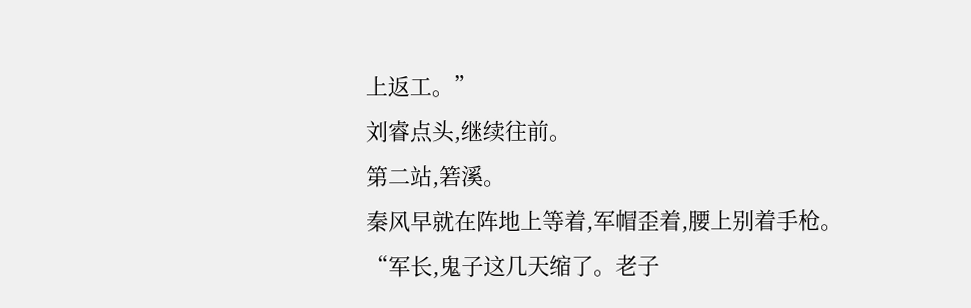上返工。”
刘睿点头,继续往前。
第二站,箬溪。
秦风早就在阵地上等着,军帽歪着,腰上别着手枪。
“军长,鬼子这几天缩了。老子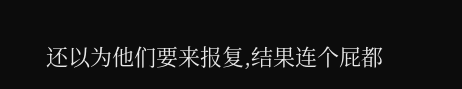还以为他们要来报复,结果连个屁都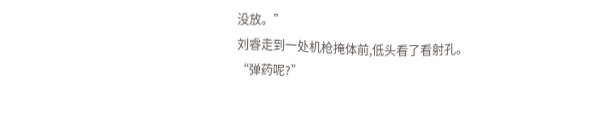没放。”
刘睿走到一处机枪掩体前,低头看了看射孔。
“弹药呢?”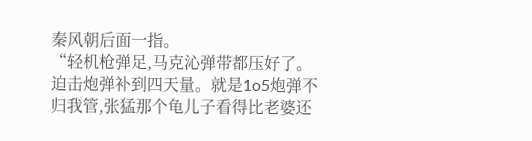秦风朝后面一指。
“轻机枪弹足,马克沁弹带都压好了。迫击炮弹补到四天量。就是1o5炮弹不归我管,张猛那个龟儿子看得比老婆还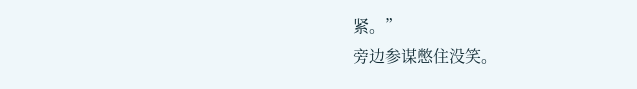紧。”
旁边参谋憋住没笑。